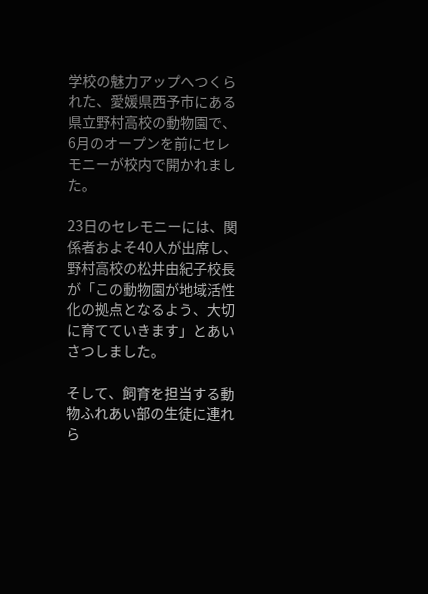学校の魅力アップへつくられた、愛媛県西予市にある県立野村高校の動物園で、6月のオープンを前にセレモニーが校内で開かれました。

23日のセレモニーには、関係者およそ40人が出席し、野村高校の松井由紀子校長が「この動物園が地域活性化の拠点となるよう、大切に育てていきます」とあいさつしました。

そして、飼育を担当する動物ふれあい部の生徒に連れら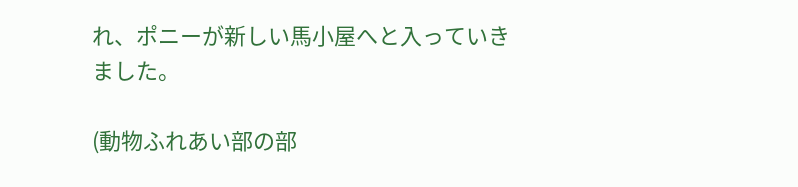れ、ポニーが新しい馬小屋へと入っていきました。

(動物ふれあい部の部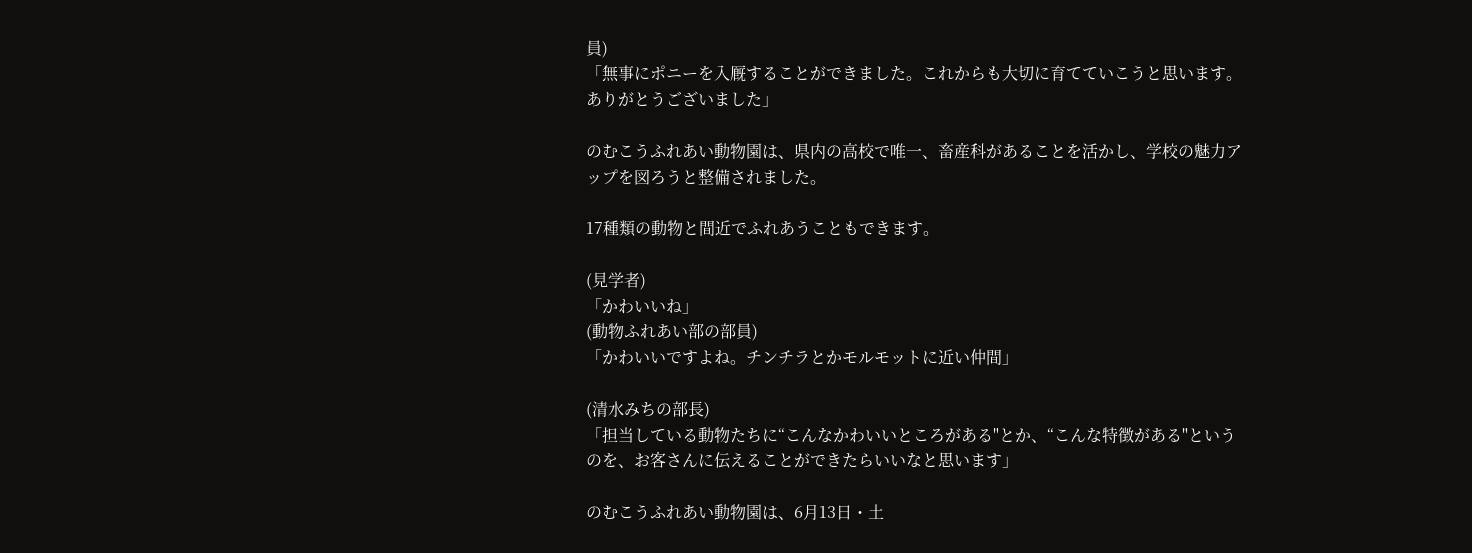員)
「無事にポニーを入厩することができました。これからも大切に育てていこうと思います。ありがとうございました」

のむこうふれあい動物園は、県内の高校で唯一、畜産科があることを活かし、学校の魅力アップを図ろうと整備されました。

17種類の動物と間近でふれあうこともできます。

(見学者)
「かわいいね」
(動物ふれあい部の部員)
「かわいいですよね。チンチラとかモルモットに近い仲間」

(清水みちの部長)
「担当している動物たちに“こんなかわいいところがある"とか、“こんな特徴がある"というのを、お客さんに伝えることができたらいいなと思います」

のむこうふれあい動物園は、6月13日・土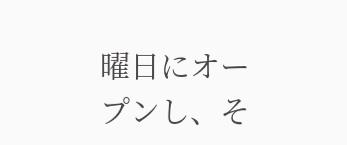曜日にオープンし、そ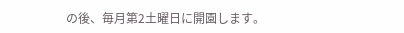の後、毎月第2土曜日に開園します。